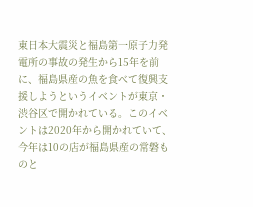東日本大震災と福島第一原子力発電所の事故の発生から15年を前に、福島県産の魚を食べて復興支援しようというイベントが東京・渋谷区で開かれている。このイベントは2020年から開かれていて、今年は10の店が福島県産の常磐ものと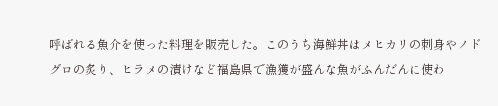呼ばれる魚介を使った料理を販売した。このうち海鮮丼はメヒカリの刺身やノドグロの炙り、ヒラメの漬けなど福島県で漁獲が盛んな魚がふんだんに使わ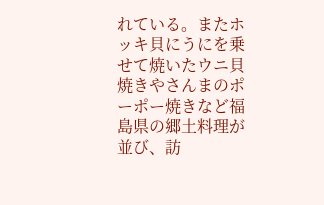れている。またホッキ貝にうにを乗せて焼いたウニ貝焼きやさんまのポーポー焼きなど福島県の郷土料理が並び、訪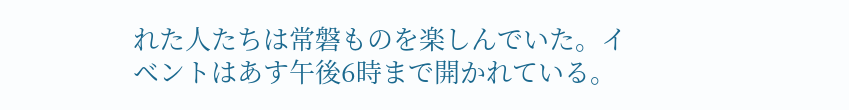れた人たちは常磐ものを楽しんでいた。イベントはあす午後6時まで開かれている。